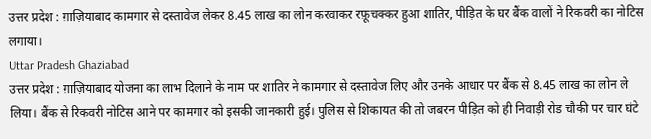उत्तर प्रदेश : ग़ाज़ियाबाद कामगार से दस्तावेज लेकर 8.45 लाख का लोन करवाकर रफ़ूचक्कर हुआ शातिर, पीड़ित के घर बैंक वालों ने रिकवरी का नोटिस लगाया।
Uttar Pradesh Ghaziabad
उत्तर प्रदेश : ग़ाज़ियाबाद योजना का लाभ दिलाने के नाम पर शातिर ने कामगार से दस्तावेज लिए और उनके आधार पर बैंक से 8.45 लाख का लोन ले लिया। बैंक से रिकवरी नोटिस आने पर कामगार को इसकी जानकारी हुई। पुलिस से शिकायत की तो जबरन पीड़ित को ही निवाड़ी रोड चौकी पर चार घंटे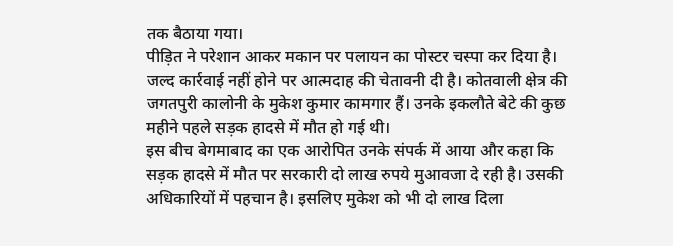तक बैठाया गया।
पीड़ित ने परेशान आकर मकान पर पलायन का पोस्टर चस्पा कर दिया है। जल्द कार्रवाई नहीं होने पर आत्मदाह की चेतावनी दी है। कोतवाली क्षेत्र की जगतपुरी कालोनी के मुकेश कुमार कामगार हैं। उनके इकलौते बेटे की कुछ महीने पहले सड़क हादसे में मौत हो गई थी।
इस बीच बेगमाबाद का एक आरोपित उनके संपर्क में आया और कहा कि सड़क हादसे में मौत पर सरकारी दो लाख रुपये मुआवजा दे रही है। उसकी अधिकारियों में पहचान है। इसलिए मुकेश को भी दो लाख दिला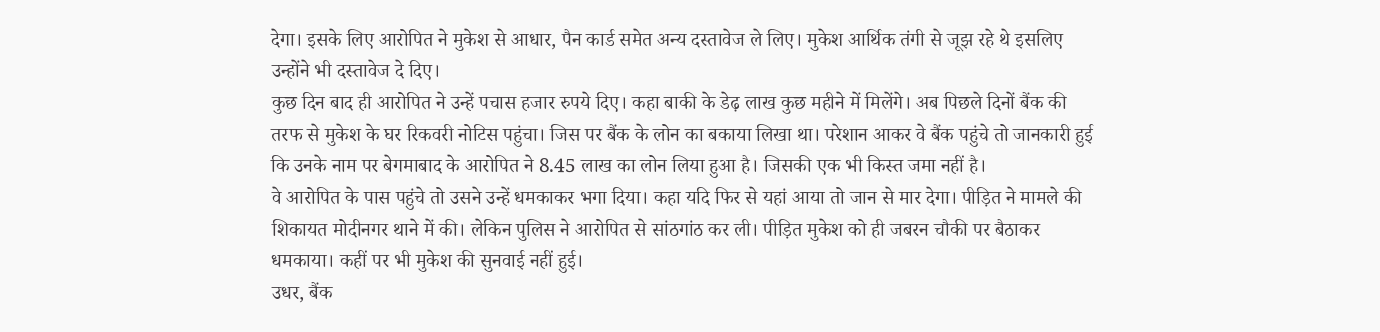देगा। इसके लिए आरोपित ने मुकेश से आधार, पैन कार्ड समेत अन्य दस्तावेज ले लिए। मुकेश आर्थिक तंगी से जूझ रहे थे इसलिए उन्होंने भी दस्तावेज दे दिए।
कुछ दिन बाद ही आरोपित ने उन्हें पचास हजार रुपये दिए। कहा बाकी के डेढ़ लाख कुछ महीने में मिलेंगे। अब पिछले दिनों बैंक की तरफ से मुकेश के घर रिकवरी नोटिस पहुंचा। जिस पर बैंक के लोन का बकाया लिखा था। परेशान आकर वे बैंक पहुंचे तो जानकारी हुई कि उनके नाम पर बेगमाबाद के आरोपित ने 8.45 लाख का लोन लिया हुआ है। जिसकी एक भी किस्त जमा नहीं है।
वे आरोपित के पास पहुंचे तो उसने उन्हें धमकाकर भगा दिया। कहा यदि फिर से यहां आया तो जान से मार देगा। पीड़ित ने मामले की शिकायत मोदीनगर थाने में की। लेकिन पुलिस ने आरोपित से सांठगांठ कर ली। पीड़ित मुकेश को ही जबरन चौकी पर बैठाकर धमकाया। कहीं पर भी मुकेश की सुनवाई नहीं हुई।
उधर, बैंक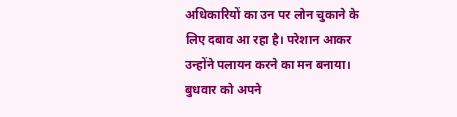अधिकारियों का उन पर लोन चुकाने के लिए दबाव आ रहा है। परेशान आकर उन्होंने पलायन करने का मन बनाया। बुधवार को अपने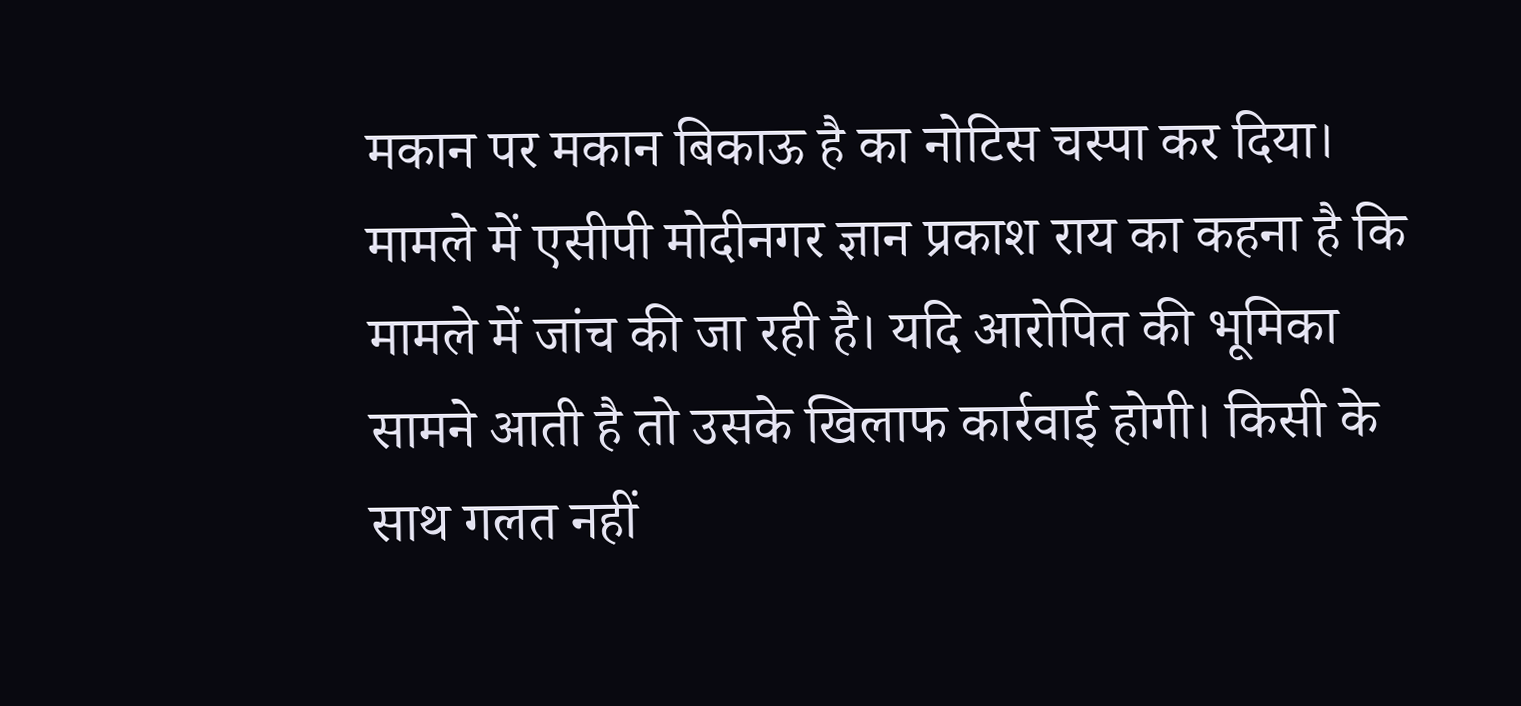मकान पर मकान बिकाऊ है का नोटिस चस्पा कर दिया। मामले में एसीपी मोदीनगर ज्ञान प्रकाश राय का कहना है कि मामले में जांच की जा रही है। यदि आरोपित की भूमिका सामने आती है तो उसके खिलाफ कार्रवाई होगी। किसी के साथ गलत नहीं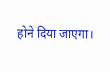होने दिया जाएगा।